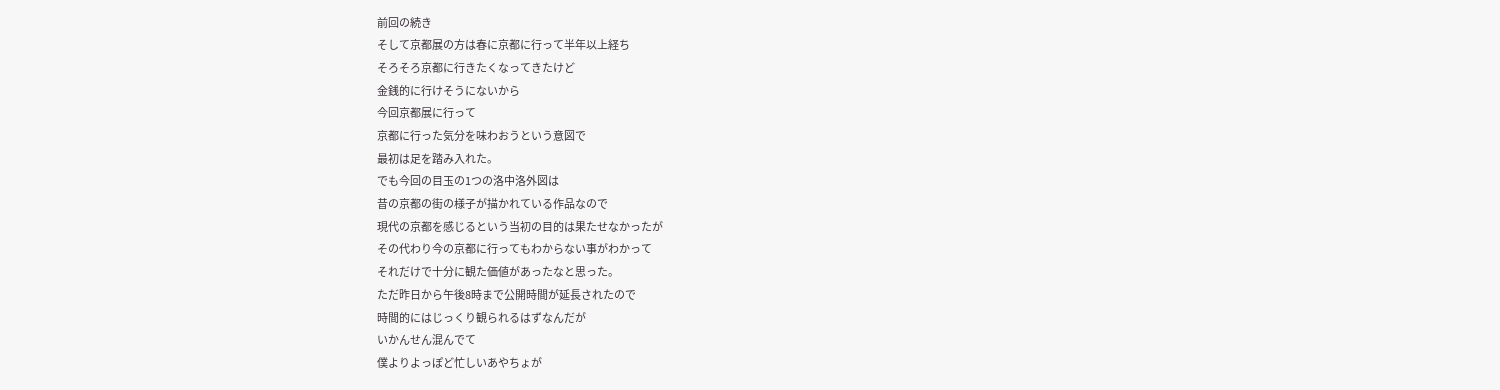前回の続き
そして京都展の方は春に京都に行って半年以上経ち
そろそろ京都に行きたくなってきたけど
金銭的に行けそうにないから
今回京都展に行って
京都に行った気分を味わおうという意図で
最初は足を踏み入れた。
でも今回の目玉の1つの洛中洛外図は
昔の京都の街の様子が描かれている作品なので
現代の京都を感じるという当初の目的は果たせなかったが
その代わり今の京都に行ってもわからない事がわかって
それだけで十分に観た価値があったなと思った。
ただ昨日から午後8時まで公開時間が延長されたので
時間的にはじっくり観られるはずなんだが
いかんせん混んでて
僕よりよっぽど忙しいあやちょが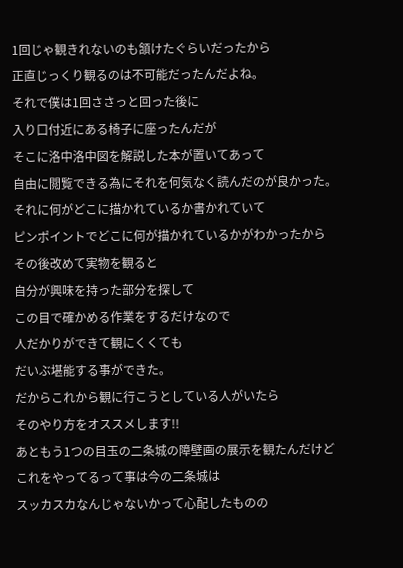1回じゃ観きれないのも頷けたぐらいだったから
正直じっくり観るのは不可能だったんだよね。
それで僕は1回ささっと回った後に
入り口付近にある椅子に座ったんだが
そこに洛中洛中図を解説した本が置いてあって
自由に閲覧できる為にそれを何気なく読んだのが良かった。
それに何がどこに描かれているか書かれていて
ピンポイントでどこに何が描かれているかがわかったから
その後改めて実物を観ると
自分が興味を持った部分を探して
この目で確かめる作業をするだけなので
人だかりができて観にくくても
だいぶ堪能する事ができた。
だからこれから観に行こうとしている人がいたら
そのやり方をオススメします!!
あともう1つの目玉の二条城の障壁画の展示を観たんだけど
これをやってるって事は今の二条城は
スッカスカなんじゃないかって心配したものの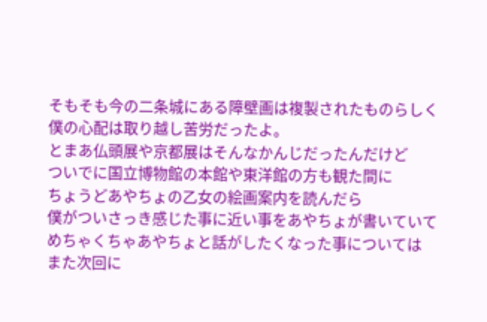そもそも今の二条城にある障壁画は複製されたものらしく
僕の心配は取り越し苦労だったよ。
とまあ仏頭展や京都展はそんなかんじだったんだけど
ついでに国立博物館の本館や東洋館の方も観た間に
ちょうどあやちょの乙女の絵画案内を読んだら
僕がついさっき感じた事に近い事をあやちょが書いていて
めちゃくちゃあやちょと話がしたくなった事については
また次回に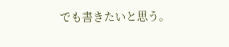でも書きたいと思う。